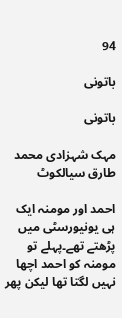94

باتونی

باتونی

مہک شہزادی محمد طارق سیالکوٹ

احمد اور مومنہ ایک ہی یونیورسٹی میں پڑھتے تھے۔پہلے تو مومنہ کو احمد اچھا نہیں لگتا تھا لیکن پھر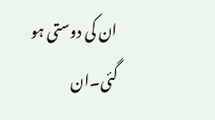ان کی دوستی ہو گئی۔ان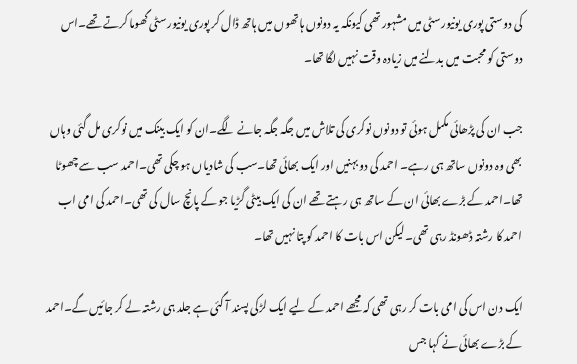کی دوستی پوری یونیورسٹی میں مشہور تھی کیونکہ یہ دونوں ہاتھوں میں ہاتھ ڈال کر پوری یونیورسٹی گھوما کرتے تھے۔اس دوستی کو محبت میں بدلنے میں زیادہ وقت نہیں لگا تھا۔

جب ان کی پڑھائی مکمل ہوئی تو دونوں نوکری کی تلاش میں جگہ جگہ جانے لگے۔ان کو ایک بینک میں نوکری مل گئی وہاں بھی وہ دونوں ساتھ ہی رہے۔ احمد کی دو بہنیں اور ایک بھائی تھا۔سب کی شادیاں ہو چکی تھی۔احمد سب سے چھوٹا تھا۔احمد کے بڑے بھائی ان کے ساتھ ہی رہتے تھے ان کی ایک بیٹی گڑیا جو کے پانچ سال کی تھی۔احمد کی امی اب احمد کا رشتہ ڈھونڈ رہی تھی۔لیکن اس بات کا احمد کو پتا نہیں تھا۔

ایک دن اس کی امی بات کر رہی تھی کہ مجھے احمد کے لیے ایک لڑکی پسند آ گئی ہے جلد ہی رشتہ لے کر جائیں گے۔احمد کے بڑے بھائی نے کہا جس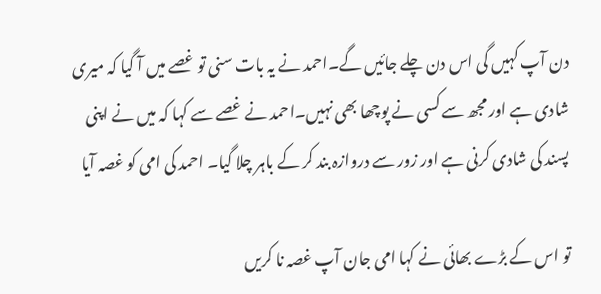دن آپ کہیں گی اس دن چلے جائیں گے۔احمد نے یہ بات سنی تو غصے میں آ گیا کہ میری شادی ہے اور مجھ سے کسی نے پوچھا بھی نہیں۔احمد نے غصے سے کہا کہ میں نے اپنی پسند کی شادی کرنی ہے اور زور سے دروازہ بند کر کے باہر چلا گیا۔ احمد کی امی کو غصہ آیا

تو اس کے بڑے بھائی نے کہا امی جان آپ غصہ نا کریں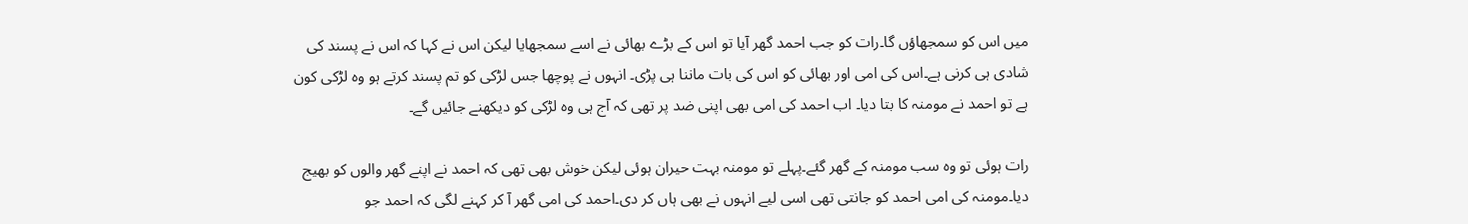میں اس کو سمجھاؤں گا۔رات کو جب احمد گھر آیا تو اس کے بڑے بھائی نے اسے سمجھایا لیکن اس نے کہا کہ اس نے پسند کی شادی ہی کرنی ہے۔اس کی امی اور بھائی کو اس کی بات ماننا ہی پڑی۔ انہوں نے پوچھا جس لڑکی کو تم پسند کرتے ہو وہ لڑکی کون ہے تو احمد نے مومنہ کا بتا دیا۔ اب احمد کی امی بھی اپنی ضد پر تھی کہ آج ہی وہ لڑکی کو دیکھنے جائیں گے۔

رات ہوئی تو وہ سب مومنہ کے گھر گئے۔پہلے تو مومنہ بہت حیران ہوئی لیکن خوش بھی تھی کہ احمد نے اپنے گھر والوں کو بھیج دیا۔مومنہ کی امی احمد کو جانتی تھی اسی لیے انہوں نے بھی ہاں کر دی۔احمد کی امی گھر آ کر کہنے لگی کہ احمد جو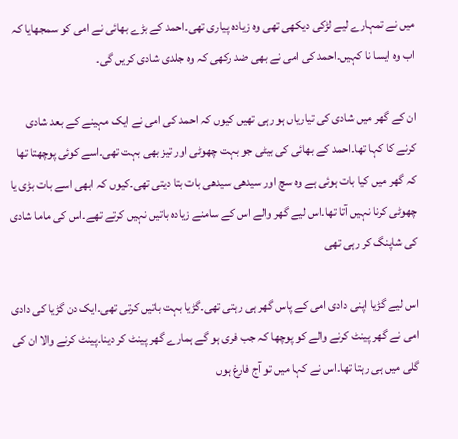میں نے تمہارے لیے لڑکی دیکھی تھی وہ زیادہ پیاری تھی۔احمد کے بڑے بھائی نے امی کو سمجھایا کہ اب وہ ایسا نا کہیں۔احمد کی امی نے بھی ضد رکھی کہ وہ جلدی شادی کریں گی۔

ان کے گھر میں شادی کی تیاریاں ہو رہی تھیں کیوں کہ احمد کی امی نے ایک مہینے کے بعد شادی کرنے کا کہا تھا۔احمد کے بھائی کی بیٹی جو بہت چھوٹی اور تیز بھی بہت تھی۔اسے کوئی پوچھتا تھا کہ گھر میں کیا بات ہوئی ہے وہ سچ اور سیدھی سیدھی بات بتا دیتی تھی۔کیوں کہ ابھی اسے بات بڑی یا چھوٹی کرنا نہیں آتا تھا۔اس لیے گھر والے اس کے سامنے زیادہ باتیں نہیں کرتے تھے۔اس کی ماما شادی کی شاپنگ کر رہی تھی

اس لیے گڑیا اپنی دادی امی کے پاس گھر ہی رہتی تھی۔گڑیا بہت باتیں کرتی تھی۔ایک دن گڑیا کی دادی امی نے گھر پینٹ کرنے والے کو پوچھا کہ جب فری ہو گے ہمارے گھر پینٹ کر دینا۔پینٹ کرنے والا ان کی گلی میں ہی رہتا تھا۔اس نے کہا میں تو آج فارغ ہوں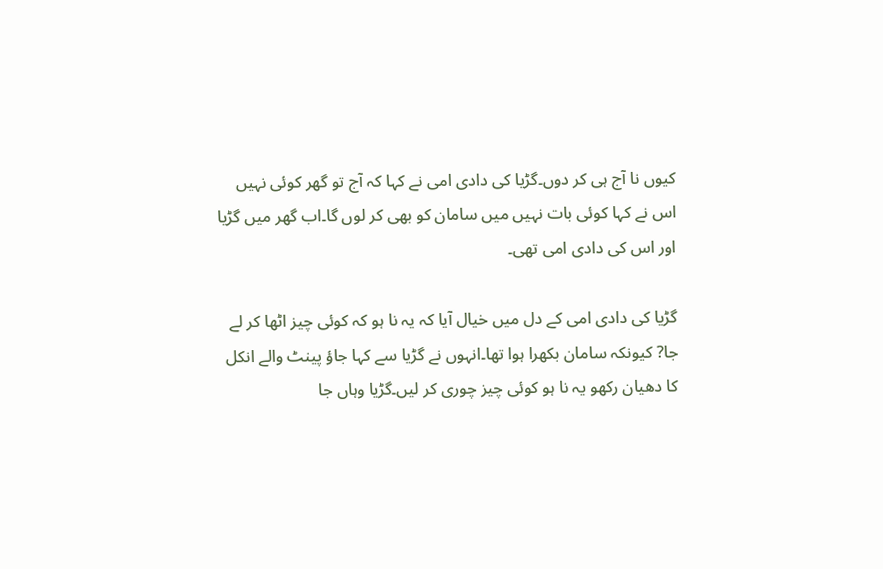کیوں نا آج ہی کر دوں۔گڑیا کی دادی امی نے کہا کہ آج تو گھر کوئی نہیں اس نے کہا کوئی بات نہیں میں سامان کو بھی کر لوں گا۔اب گھر میں گڑیا اور اس کی دادی امی تھی۔

گڑیا کی دادی امی کے دل میں خیال آیا کہ یہ نا ہو کہ کوئی چیز اٹھا کر لے جا? کیونکہ سامان بکھرا ہوا تھا۔انہوں نے گڑیا سے کہا جاؤ پینٹ والے انکل کا دھیان رکھو یہ نا ہو کوئی چیز چوری کر لیں۔گڑیا وہاں جا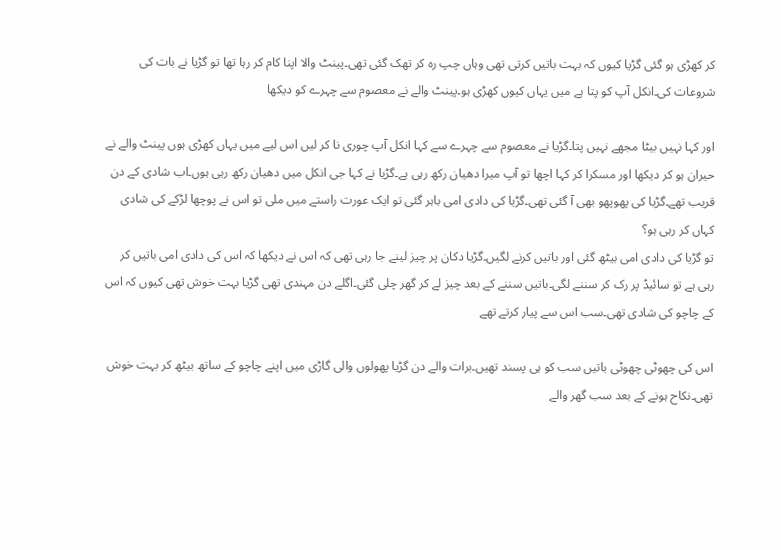کر کھڑی ہو گئی گڑیا کیوں کہ بہت باتیں کرتی تھی وہاں چپ رہ کر تھک گئی تھی۔پینٹ والا اپنا کام کر رہا تھا تو گڑیا نے بات کی شروعات کی۔انکل آپ کو پتا ہے میں یہاں کیوں کھڑی ہو۔پینٹ والے نے معصوم سے چہرے کو دیکھا

اور کہا نہیں بیٹا مجھے نہیں پتا۔گڑیا نے معصوم سے چہرے سے کہا انکل آپ چوری نا کر لیں اس لیے میں یہاں کھڑی ہوں پینٹ والے نے حیران ہو کر دیکھا اور مسکرا کر کہا اچھا تو آپ میرا دھیان رکھ رہی ہے۔گڑیا نے کہا جی انکل میں دھیان رکھ رہی ہوں۔اب شادی کے دن قریب تھے۔گڑیا کی پھوپھو بھی آ گئی تھی۔گڑیا کی دادی امی باہر گئی تو ایک عورت راستے میں ملی تو اس نے پوچھا لڑکے کی شادی کہاں کر رہی ہو؟
تو گڑیا کی دادی امی بیٹھ گئی اور باتیں کرنے لگیں۔گڑیا دکان پر چیز لینے جا رہی تھی کہ اس نے دیکھا کہ اس کی دادی امی باتیں کر رہی ہے تو سائیڈ پر رک کر سننے لگی۔باتیں سننے کے بعد چیز لے کر گھر چلی گئی۔اگلے دن مہندی تھی گڑیا بہت خوش تھی کیوں کہ اس کے چاچو کی شادی تھی۔سب اس سے پیار کرتے تھے

اس کی چھوٹی چھوٹی باتیں سب کو ہی پسند تھیں۔برات والے دن گڑیا پھولوں والی گاڑی میں اپنے چاچو کے ساتھ بیٹھ کر بہت خوش تھی۔نکاح ہونے کے بعد سب گھر والے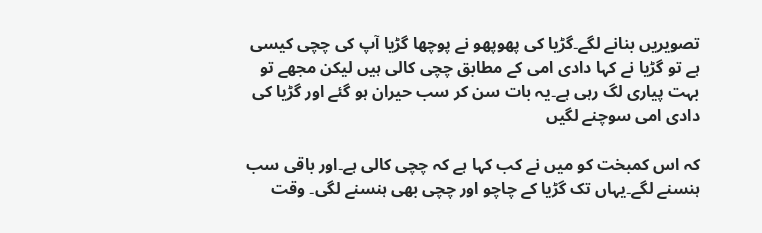تصویریں بنانے لگے۔گڑیا کی پھوپھو نے پوچھا گڑیا آپ کی چچی کیسی ہے تو گڑیا نے کہا دادی امی کے مطابق چچی کالی ہیں لیکن مجھے تو بہت پیاری لگ رہی ہے۔یہ بات سن کر سب حیران ہو گئے اور گڑیا کی دادی امی سوچنے لگیں

کہ اس کمبخت کو میں نے کب کہا ہے کہ چچی کالی ہے۔اور باقی سب ہنسنے لگے۔یہاں تک گڑیا کے چاچو اور چچی بھی ہنسنے لگی۔ وقت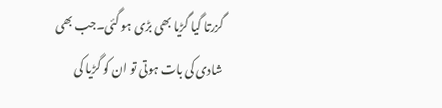گزرتا گیا گڑیا بھی بڑی ہو گئی۔جب بھی شادی کی بات ہوتی تو ان کو گڑیا کی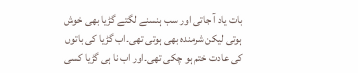بات یاد آ جاتی اور سب ہنسنے لگتے گڑیا بھی خوش ہوتی لیکن شرمندہ بھی ہوتی تھی۔اب گڑیا کی باتوں کی عادت ختم ہو چکی تھی۔اور اب نا ہی گڑیا کسی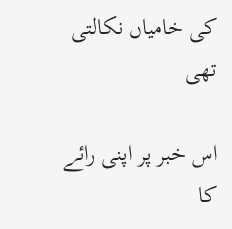کی خامیاں نکالتی تھی

اس خبر پر اپنی رائے کا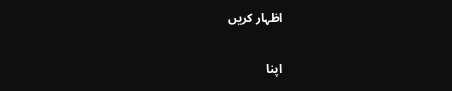اظہار کریں

اپنا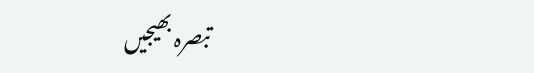تبصرہ بھیجیں